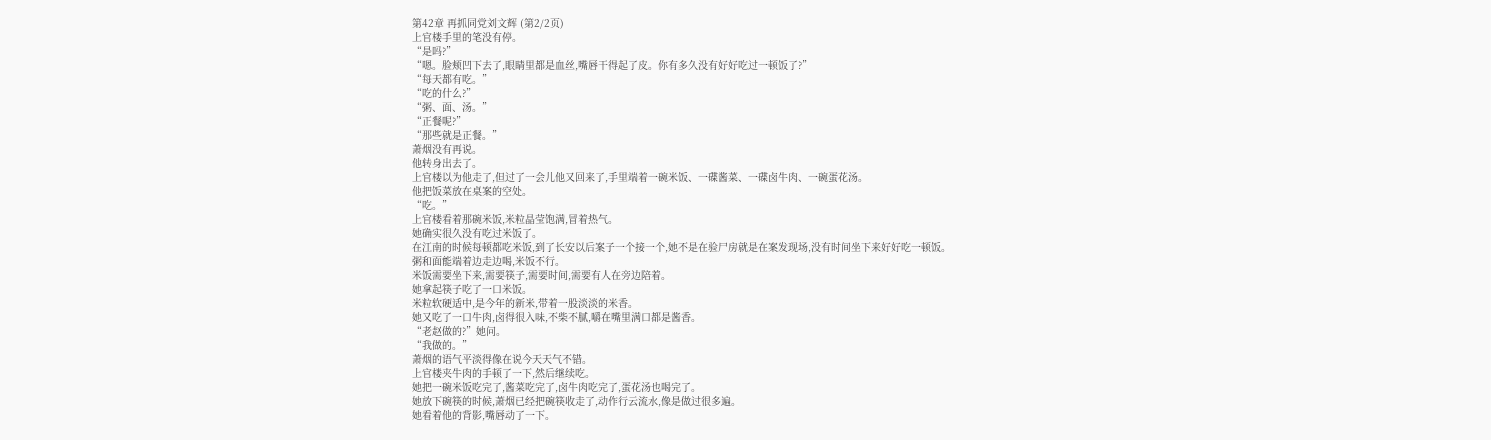第42章 再抓同党刘文辉 (第2/2页)
上官楼手里的笔没有停。
“是吗?”
“嗯。脸颊凹下去了,眼睛里都是血丝,嘴唇干得起了皮。你有多久没有好好吃过一顿饭了?”
“每天都有吃。”
“吃的什么?”
“粥、面、汤。”
“正餐呢?”
“那些就是正餐。”
萧烟没有再说。
他转身出去了。
上官楼以为他走了,但过了一会儿他又回来了,手里端着一碗米饭、一碟酱菜、一碟卤牛肉、一碗蛋花汤。
他把饭菜放在桌案的空处。
“吃。”
上官楼看着那碗米饭,米粒晶莹饱满,冒着热气。
她确实很久没有吃过米饭了。
在江南的时候每顿都吃米饭,到了长安以后案子一个接一个,她不是在验尸房就是在案发现场,没有时间坐下来好好吃一顿饭。
粥和面能端着边走边喝,米饭不行。
米饭需要坐下来,需要筷子,需要时间,需要有人在旁边陪着。
她拿起筷子吃了一口米饭。
米粒软硬适中,是今年的新米,带着一股淡淡的米香。
她又吃了一口牛肉,卤得很入味,不柴不腻,嚼在嘴里满口都是酱香。
“老赵做的?”她问。
“我做的。”
萧烟的语气平淡得像在说今天天气不错。
上官楼夹牛肉的手顿了一下,然后继续吃。
她把一碗米饭吃完了,酱菜吃完了,卤牛肉吃完了,蛋花汤也喝完了。
她放下碗筷的时候,萧烟已经把碗筷收走了,动作行云流水,像是做过很多遍。
她看着他的背影,嘴唇动了一下。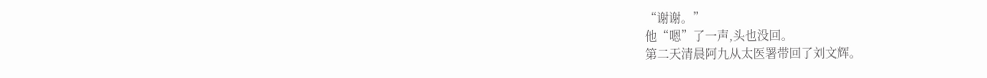“谢谢。”
他“嗯”了一声,头也没回。
第二天清晨阿九从太医署带回了刘文辉。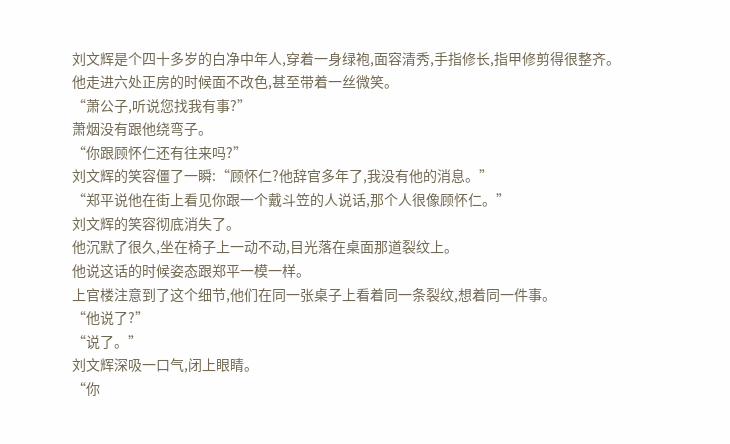刘文辉是个四十多岁的白净中年人,穿着一身绿袍,面容清秀,手指修长,指甲修剪得很整齐。
他走进六处正房的时候面不改色,甚至带着一丝微笑。
“萧公子,听说您找我有事?”
萧烟没有跟他绕弯子。
“你跟顾怀仁还有往来吗?”
刘文辉的笑容僵了一瞬:“顾怀仁?他辞官多年了,我没有他的消息。”
“郑平说他在街上看见你跟一个戴斗笠的人说话,那个人很像顾怀仁。”
刘文辉的笑容彻底消失了。
他沉默了很久,坐在椅子上一动不动,目光落在桌面那道裂纹上。
他说这话的时候姿态跟郑平一模一样。
上官楼注意到了这个细节,他们在同一张桌子上看着同一条裂纹,想着同一件事。
“他说了?”
“说了。”
刘文辉深吸一口气,闭上眼睛。
“你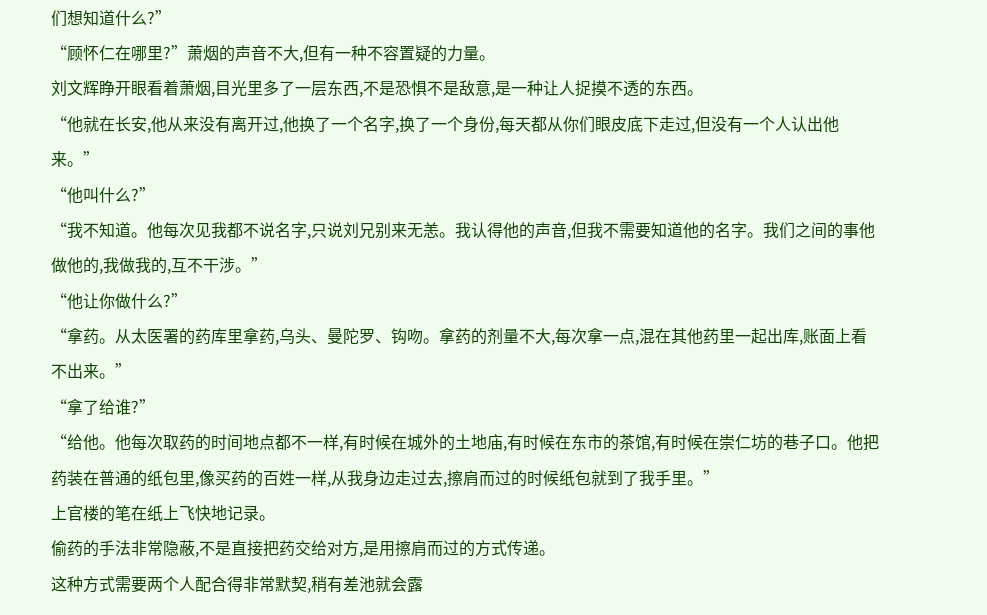们想知道什么?”
“顾怀仁在哪里?”萧烟的声音不大,但有一种不容置疑的力量。
刘文辉睁开眼看着萧烟,目光里多了一层东西,不是恐惧不是敌意,是一种让人捉摸不透的东西。
“他就在长安,他从来没有离开过,他换了一个名字,换了一个身份,每天都从你们眼皮底下走过,但没有一个人认出他来。”
“他叫什么?”
“我不知道。他每次见我都不说名字,只说刘兄别来无恙。我认得他的声音,但我不需要知道他的名字。我们之间的事他做他的,我做我的,互不干涉。”
“他让你做什么?”
“拿药。从太医署的药库里拿药,乌头、曼陀罗、钩吻。拿药的剂量不大,每次拿一点,混在其他药里一起出库,账面上看不出来。”
“拿了给谁?”
“给他。他每次取药的时间地点都不一样,有时候在城外的土地庙,有时候在东市的茶馆,有时候在崇仁坊的巷子口。他把药装在普通的纸包里,像买药的百姓一样,从我身边走过去,擦肩而过的时候纸包就到了我手里。”
上官楼的笔在纸上飞快地记录。
偷药的手法非常隐蔽,不是直接把药交给对方,是用擦肩而过的方式传递。
这种方式需要两个人配合得非常默契,稍有差池就会露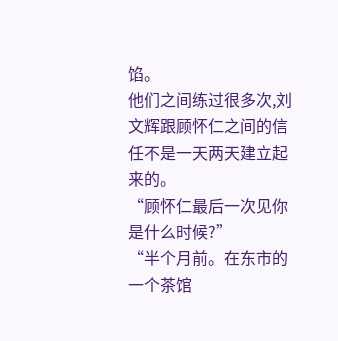馅。
他们之间练过很多次,刘文辉跟顾怀仁之间的信任不是一天两天建立起来的。
“顾怀仁最后一次见你是什么时候?”
“半个月前。在东市的一个茶馆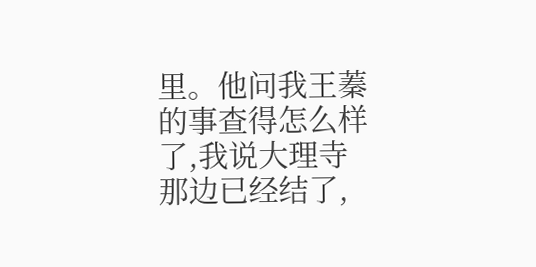里。他问我王蓁的事查得怎么样了,我说大理寺那边已经结了,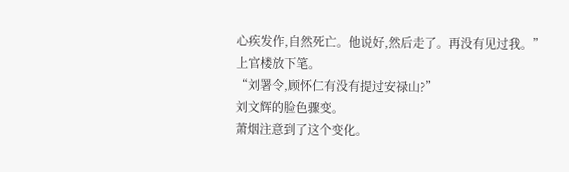心疾发作,自然死亡。他说好,然后走了。再没有见过我。”
上官楼放下笔。
“刘署令,顾怀仁有没有提过安禄山?”
刘文辉的脸色骤变。
萧烟注意到了这个变化。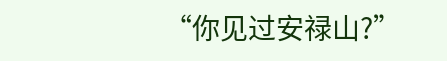“你见过安禄山?”